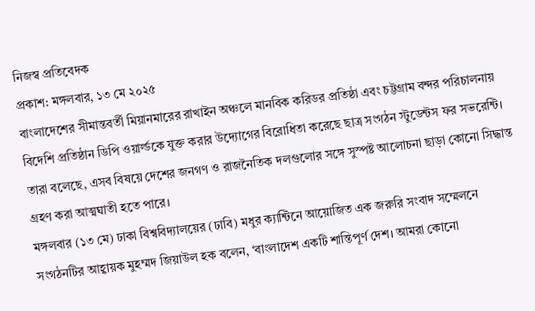নিজস্ব প্রতিবেদক
প্রকাশ: মঙ্গলবার, ১৩ মে ২০২৫
বাংলাদেশের সীমান্তবর্তী মিয়ানমারের রাখাইন অঞ্চলে মানবিক করিডর প্রতিষ্ঠা এবং চট্টগ্রাম বন্দর পরিচালনায় বিদেশি প্রতিষ্ঠান ডিপি ওয়ার্ল্ডকে যুক্ত করার উদ্যোগের বিরোধিতা করেছে ছাত্র সংগঠন স্টুডেন্টস ফর সভরেন্টি। তারা বলেছে, এসব বিষয়ে দেশের জনগণ ও রাজনৈতিক দলগুলোর সঙ্গে সুস্পষ্ট আলোচনা ছাড়া কোনো সিদ্ধান্ত গ্রহণ করা আত্মঘাতী হতে পারে।
মঙ্গলবার (১৩ মে) ঢাকা বিশ্ববিদ্যালয়ের (ঢাবি) মধুর ক্যান্টিনে আয়োজিত এক জরুরি সংবাদ সম্মেলনে সংগঠনটির আহ্বায়ক মুহম্মদ জিয়াউল হক বলেন, ‘বাংলাদেশ একটি শান্তিপূর্ণ দেশ। আমরা কোনো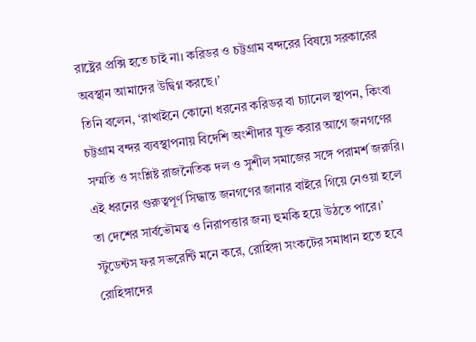রাষ্ট্রের প্রক্সি হতে চাই না। করিডর ও চট্টগ্রাম বন্দরের বিষয়ে সরকারের অবস্থান আমাদের উদ্বিগ্ন করছে।’
তিনি বলেন, ‘রাখাইনে কোনো ধরনের করিডর বা চ্যানেল স্থাপন, কিংবা চট্টগ্রাম বন্দর ব্যবস্থাপনায় বিদেশি অংশীদার যুক্ত করার আগে জনগণের সম্মতি ও সংশ্লিষ্ট রাজনৈতিক দল ও সুশীল সমাজের সঙ্গে পরামর্শ জরুরি। এই ধরনের গুরুত্বপূর্ণ সিদ্ধান্ত জনগণের জানার বাইরে গিয়ে নেওয়া হলে তা দেশের সার্বভৌমত্ব ও নিরাপত্তার জন্য হুমকি হয়ে উঠতে পারে।’
স্টুডেন্টস ফর সভরেন্টি মনে করে, রোহিঙ্গা সংকটের সমাধান হতে হবে রোহিঙ্গাদের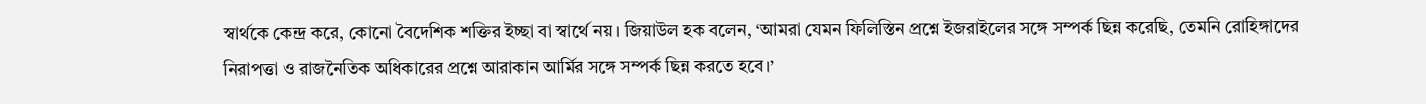স্বার্থকে কেন্দ্র করে, কোনো বৈদেশিক শক্তির ইচ্ছা বা স্বার্থে নয়। জিয়াউল হক বলেন, ‘আমরা যেমন ফিলিস্তিন প্রশ্নে ইজরাইলের সঙ্গে সম্পর্ক ছিন্ন করেছি, তেমনি রোহিঙ্গাদের নিরাপত্তা ও রাজনৈতিক অধিকারের প্রশ্নে আরাকান আর্মির সঙ্গে সম্পর্ক ছিন্ন করতে হবে।’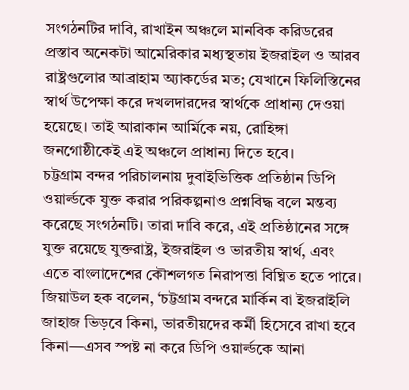সংগঠনটির দাবি, রাখাইন অঞ্চলে মানবিক করিডরের প্রস্তাব অনেকটা আমেরিকার মধ্যস্থতায় ইজরাইল ও আরব রাষ্ট্রগুলোর আব্রাহাম অ্যাকর্ডের মত; যেখানে ফিলিস্তিনের স্বার্থ উপেক্ষা করে দখলদারদের স্বার্থকে প্রাধান্য দেওয়া হয়েছে। তাই আরাকান আর্মিকে নয়, রোহিঙ্গা জনগোষ্ঠীকেই এই অঞ্চলে প্রাধান্য দিতে হবে।
চট্টগ্রাম বন্দর পরিচালনায় দুবাইভিত্তিক প্রতিষ্ঠান ডিপি ওয়ার্ল্ডকে যুক্ত করার পরিকল্পনাও প্রশ্নবিদ্ধ বলে মন্তব্য করেছে সংগঠনটি। তারা দাবি করে, এই প্রতিষ্ঠানের সঙ্গে যুক্ত রয়েছে যুক্তরাষ্ট্র, ইজরাইল ও ভারতীয় স্বার্থ, এবং এতে বাংলাদেশের কৌশলগত নিরাপত্তা বিঘ্নিত হতে পারে।
জিয়াউল হক বলেন, ‘চট্টগ্রাম বন্দরে মার্কিন বা ইজরাইলি জাহাজ ভিড়বে কিনা, ভারতীয়দের কর্মী হিসেবে রাখা হবে কিনা—এসব স্পষ্ট না করে ডিপি ওয়ার্ল্ডকে আনা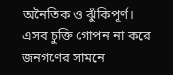অনৈতিক ও ঝুঁকিপূর্ণ। এসব চুক্তি গোপন না করে জনগণের সামনে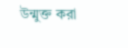উন্মুক্ত করা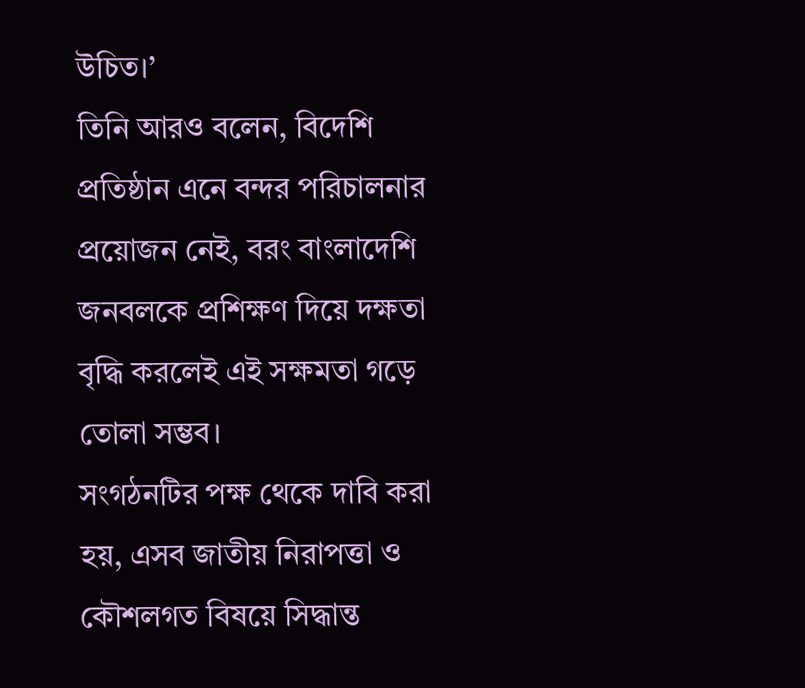উচিত।’
তিনি আরও বলেন, বিদেশি প্রতিষ্ঠান এনে বন্দর পরিচালনার প্রয়োজন নেই, বরং বাংলাদেশি জনবলকে প্রশিক্ষণ দিয়ে দক্ষতা বৃদ্ধি করলেই এই সক্ষমতা গড়ে তোলা সম্ভব।
সংগঠনটির পক্ষ থেকে দাবি করা হয়, এসব জাতীয় নিরাপত্তা ও কৌশলগত বিষয়ে সিদ্ধান্ত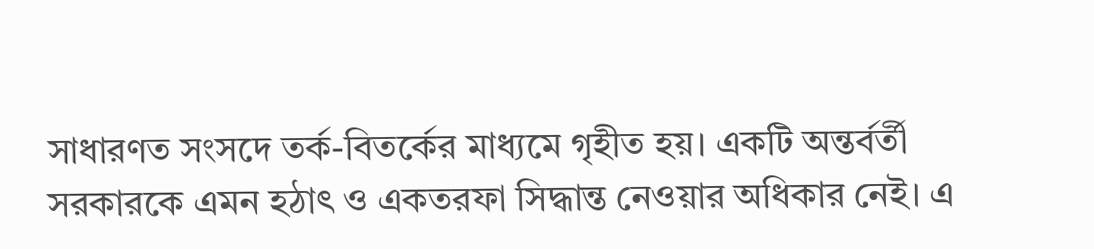সাধারণত সংসদে তর্ক-বিতর্কের মাধ্যমে গৃহীত হয়। একটি অন্তর্বর্তী সরকারকে এমন হঠাৎ ও একতরফা সিদ্ধান্ত নেওয়ার অধিকার নেই। এ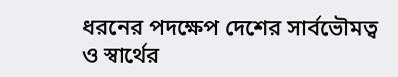ধরনের পদক্ষেপ দেশের সার্বভৌমত্ব ও স্বার্থের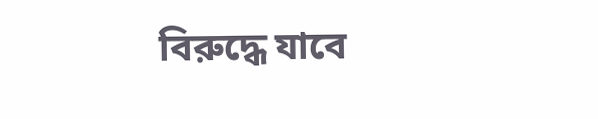বিরুদ্ধে যাবে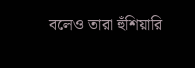বলেও তারা হুঁশিয়ারি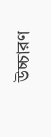উচ্চারণ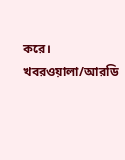করে।
খবরওয়ালা/আরডি